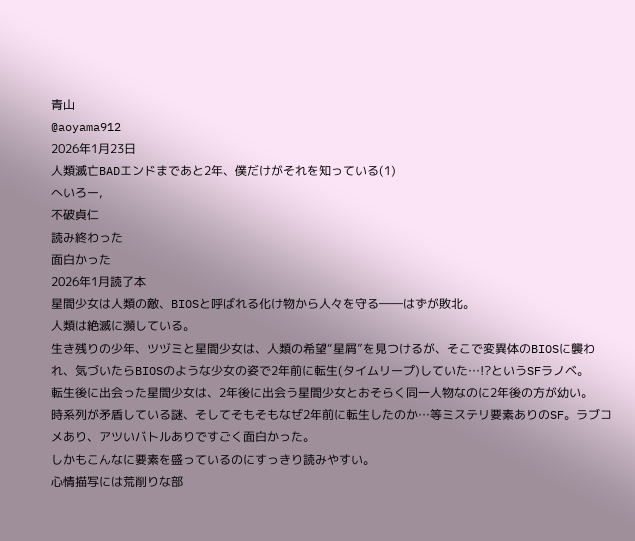青山
@aoyama912
2026年1月23日
人類滅亡BADエンドまであと2年、僕だけがそれを知っている(1)
へいろー,
不破貞仁
読み終わった
面白かった
2026年1月読了本
星間少女は人類の敵、BIOSと呼ばれる化け物から人々を守る――はずが敗北。
人類は絶滅に瀕している。
生き残りの少年、ツヅミと星間少女は、人類の希望“星屑”を見つけるが、そこで変異体のBIOSに襲われ、気づいたらBIOSのような少女の姿で2年前に転生(タイムリープ)していた…!?というSFラノベ。
転生後に出会った星間少女は、2年後に出会う星間少女とおそらく同一人物なのに2年後の方が幼い。
時系列が矛盾している謎、そしてそもそもなぜ2年前に転生したのか…等ミステリ要素ありのSF。ラブコメあり、アツいバトルありですごく面白かった。
しかもこんなに要素を盛っているのにすっきり読みやすい。
心情描写には荒削りな部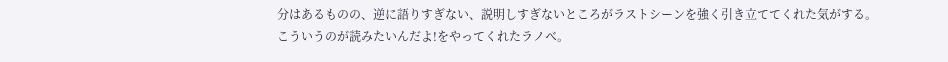分はあるものの、逆に語りすぎない、説明しすぎないところがラストシーンを強く引き立ててくれた気がする。
こういうのが読みたいんだよ!をやってくれたラノベ。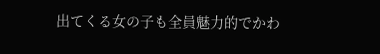出てくる女の子も全員魅力的でかわ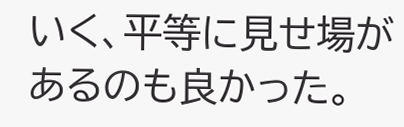いく、平等に見せ場があるのも良かった。